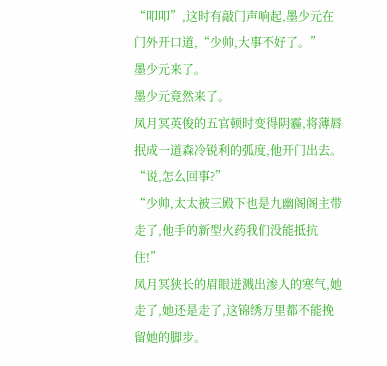“叩叩”,这时有敲门声响起,墨少元在门外开口道,“少帅,大事不好了。”
墨少元来了。
墨少元竟然来了。
凤月冥英俊的五官顿时变得阴霾,将薄唇抿成一道森冷锐利的弧度,他开门出去。
“说,怎么回事?”
“少帅,太太被三殿下也是九幽阁阁主带走了,他手的新型火药我们没能抵抗住!”
凤月冥狭长的眉眼迸溅出渗人的寒气,她走了,她还是走了,这锦绣万里都不能挽留她的脚步。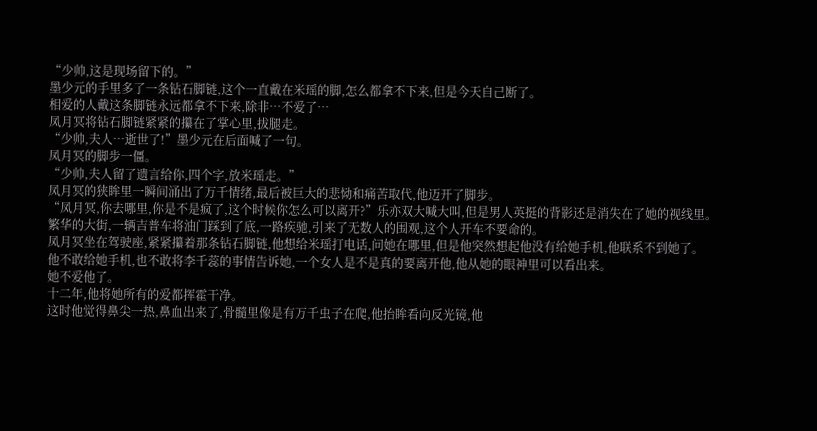“少帅,这是现场留下的。”
墨少元的手里多了一条钻石脚链,这个一直戴在米瑶的脚,怎么都拿不下来,但是今天自己断了。
相爱的人戴这条脚链永远都拿不下来,除非…不爱了…
凤月冥将钻石脚链紧紧的攥在了掌心里,拔腿走。
“少帅,夫人…逝世了!”墨少元在后面喊了一句。
凤月冥的脚步一僵。
“少帅,夫人留了遗言给你,四个字,放米瑶走。”
凤月冥的狭眸里一瞬间涌出了万千情绪,最后被巨大的悲恸和痛苦取代,他迈开了脚步。
“凤月冥,你去哪里,你是不是疯了,这个时候你怎么可以离开?”乐亦双大喊大叫,但是男人英挺的背影还是消失在了她的视线里。
繁华的大街,一辆吉普车将油门踩到了底,一路疾驰,引来了无数人的围观,这个人开车不要命的。
凤月冥坐在驾驶座,紧紧攥着那条钻石脚链,他想给米瑶打电话,问她在哪里,但是他突然想起他没有给她手机,他联系不到她了。
他不敢给她手机,也不敢将李千蕊的事情告诉她,一个女人是不是真的要离开他,他从她的眼神里可以看出来。
她不爱他了。
十二年,他将她所有的爱都挥霍干净。
这时他觉得鼻尖一热,鼻血出来了,骨髓里像是有万千虫子在爬,他抬眸看向反光镜,他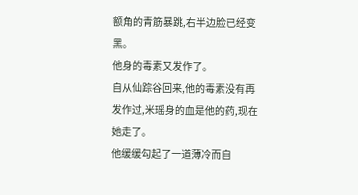额角的青筋暴跳,右半边脸已经变黑。
他身的毒素又发作了。
自从仙踪谷回来,他的毒素没有再发作过,米瑶身的血是他的药,现在她走了。
他缓缓勾起了一道薄冷而自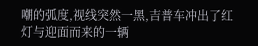嘲的弧度,视线突然一黑,吉普车冲出了红灯与迎面而来的一辆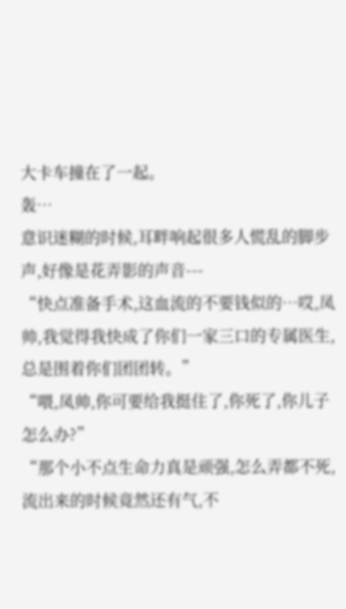大卡车撞在了一起。
轰…
意识迷糊的时候,耳畔响起很多人慌乱的脚步声,好像是花弄影的声音---
“快点准备手术,这血流的不要钱似的…哎,凤帅,我觉得我快成了你们一家三口的专属医生,总是围着你们团团转。”
“喂,凤帅,你可要给我挺住了,你死了,你儿子怎么办?”
“那个小不点生命力真是顽强,怎么弄都不死,流出来的时候竟然还有气,不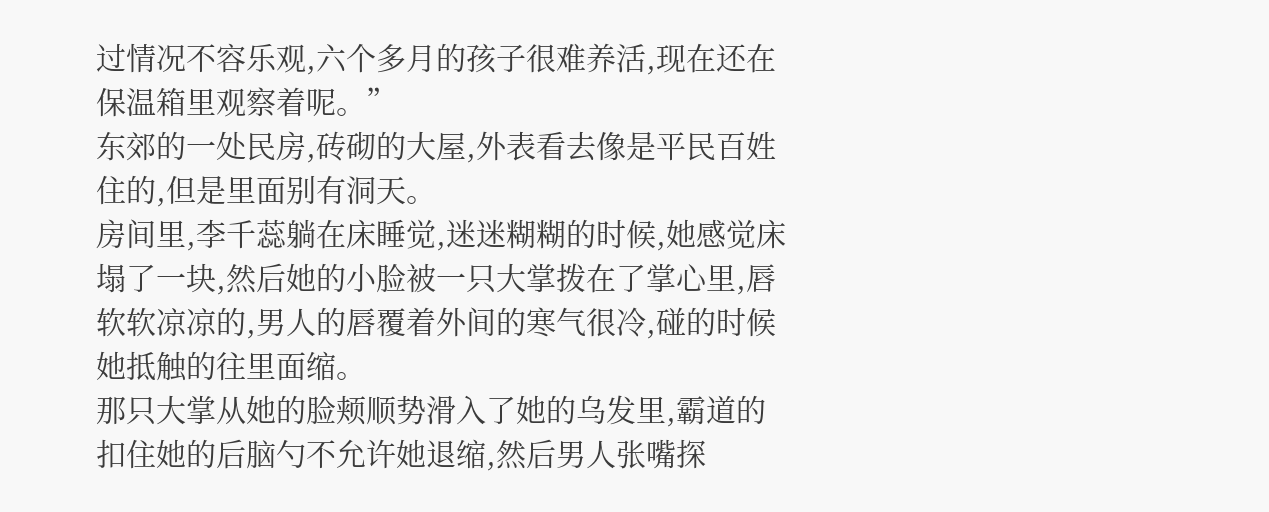过情况不容乐观,六个多月的孩子很难养活,现在还在保温箱里观察着呢。”
东郊的一处民房,砖砌的大屋,外表看去像是平民百姓住的,但是里面别有洞天。
房间里,李千蕊躺在床睡觉,迷迷糊糊的时候,她感觉床塌了一块,然后她的小脸被一只大掌拨在了掌心里,唇软软凉凉的,男人的唇覆着外间的寒气很冷,碰的时候她抵触的往里面缩。
那只大掌从她的脸颊顺势滑入了她的乌发里,霸道的扣住她的后脑勺不允许她退缩,然后男人张嘴探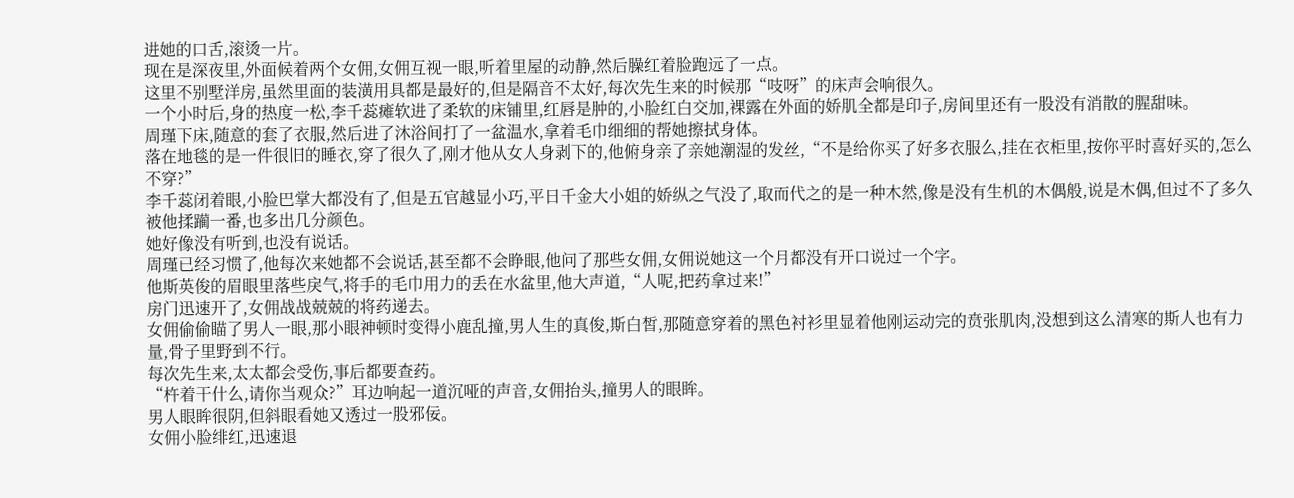进她的口舌,滚烫一片。
现在是深夜里,外面候着两个女佣,女佣互视一眼,听着里屋的动静,然后臊红着脸跑远了一点。
这里不别墅洋房,虽然里面的装潢用具都是最好的,但是隔音不太好,每次先生来的时候那“吱呀”的床声会响很久。
一个小时后,身的热度一松,李千蕊瘫软进了柔软的床铺里,红唇是肿的,小脸红白交加,裸露在外面的娇肌全都是印子,房间里还有一股没有消散的腥甜味。
周瑾下床,随意的套了衣服,然后进了沐浴间打了一盆温水,拿着毛巾细细的帮她擦拭身体。
落在地毯的是一件很旧的睡衣,穿了很久了,刚才他从女人身剥下的,他俯身亲了亲她潮湿的发丝,“不是给你买了好多衣服么,挂在衣柜里,按你平时喜好买的,怎么不穿?”
李千蕊闭着眼,小脸巴掌大都没有了,但是五官越显小巧,平日千金大小姐的娇纵之气没了,取而代之的是一种木然,像是没有生机的木偶般,说是木偶,但过不了多久被他揉躏一番,也多出几分颜色。
她好像没有听到,也没有说话。
周瑾已经习惯了,他每次来她都不会说话,甚至都不会睁眼,他问了那些女佣,女佣说她这一个月都没有开口说过一个字。
他斯英俊的眉眼里落些戾气,将手的毛巾用力的丢在水盆里,他大声道,“人呢,把药拿过来!”
房门迅速开了,女佣战战兢兢的将药递去。
女佣偷偷瞄了男人一眼,那小眼神顿时变得小鹿乱撞,男人生的真俊,斯白皙,那随意穿着的黑色衬衫里显着他刚运动完的贲张肌肉,没想到这么清寒的斯人也有力量,骨子里野到不行。
每次先生来,太太都会受伤,事后都要查药。
“杵着干什么,请你当观众?”耳边响起一道沉哑的声音,女佣抬头,撞男人的眼眸。
男人眼眸很阴,但斜眼看她又透过一股邪佞。
女佣小脸绯红,迅速退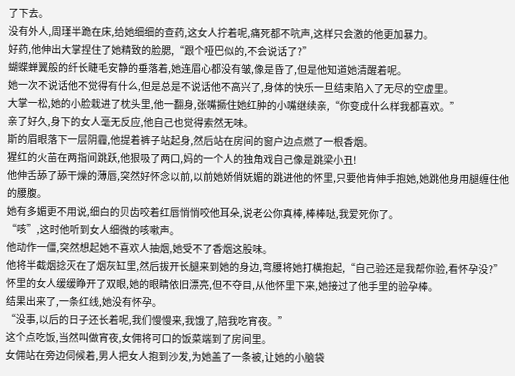了下去。
没有外人,周瑾半跪在床,给她细细的查药,这女人拧着呢,痛死都不吭声,这样只会激的他更加暴力。
好药,他伸出大掌捏住了她精致的脸腮,“跟个哑巴似的,不会说话了?”
蝴蝶蝉翼般的纤长睫毛安静的垂落着,她连眉心都没有皱,像是昏了,但是他知道她清醒着呢。
她一次不说话他不觉得有什么,但是总是不说话他不高兴了,身体的快乐一旦结束陷入了无尽的空虚里。
大掌一松,她的小脸栽进了枕头里,他一翻身,张嘴撅住她红肿的小嘴继续亲,“你变成什么样我都喜欢。”
亲了好久,身下的女人毫无反应,他自己也觉得索然无味。
斯的眉眼落下一层阴霾,他提着裤子站起身,然后站在房间的窗户边点燃了一根香烟。
猩红的火苗在两指间跳跃,他狠吸了两口,妈的一个人的独角戏自己像是跳梁小丑!
他伸舌舔了舔干燥的薄唇,突然好怀念以前,以前她娇俏妩媚的跳进他的怀里,只要他肯伸手抱她,她跳他身用腿缠住他的腰腹。
她有多媚更不用说,细白的贝齿咬着红唇悄悄咬他耳朵,说老公你真棒,棒棒哒,我爱死你了。
“咳”,这时他听到女人细微的咳嗽声。
他动作一僵,突然想起她不喜欢人抽烟,她受不了香烟这股味。
他将半截烟捻灭在了烟灰缸里,然后拔开长腿来到她的身边,弯腰将她打横抱起,“自己验还是我帮你验,看怀孕没?”
怀里的女人缓缓睁开了双眼,她的眼睛依旧漂亮,但不夺目,从他怀里下来,她接过了他手里的验孕棒。
结果出来了,一条红线,她没有怀孕。
“没事,以后的日子还长着呢,我们慢慢来,我饿了,陪我吃宵夜。”
这个点吃饭,当然叫做宵夜,女佣将可口的饭菜端到了房间里。
女佣站在旁边伺候着,男人把女人抱到沙发,为她盖了一条被,让她的小脑袋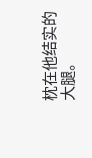枕在他结实的大腿。